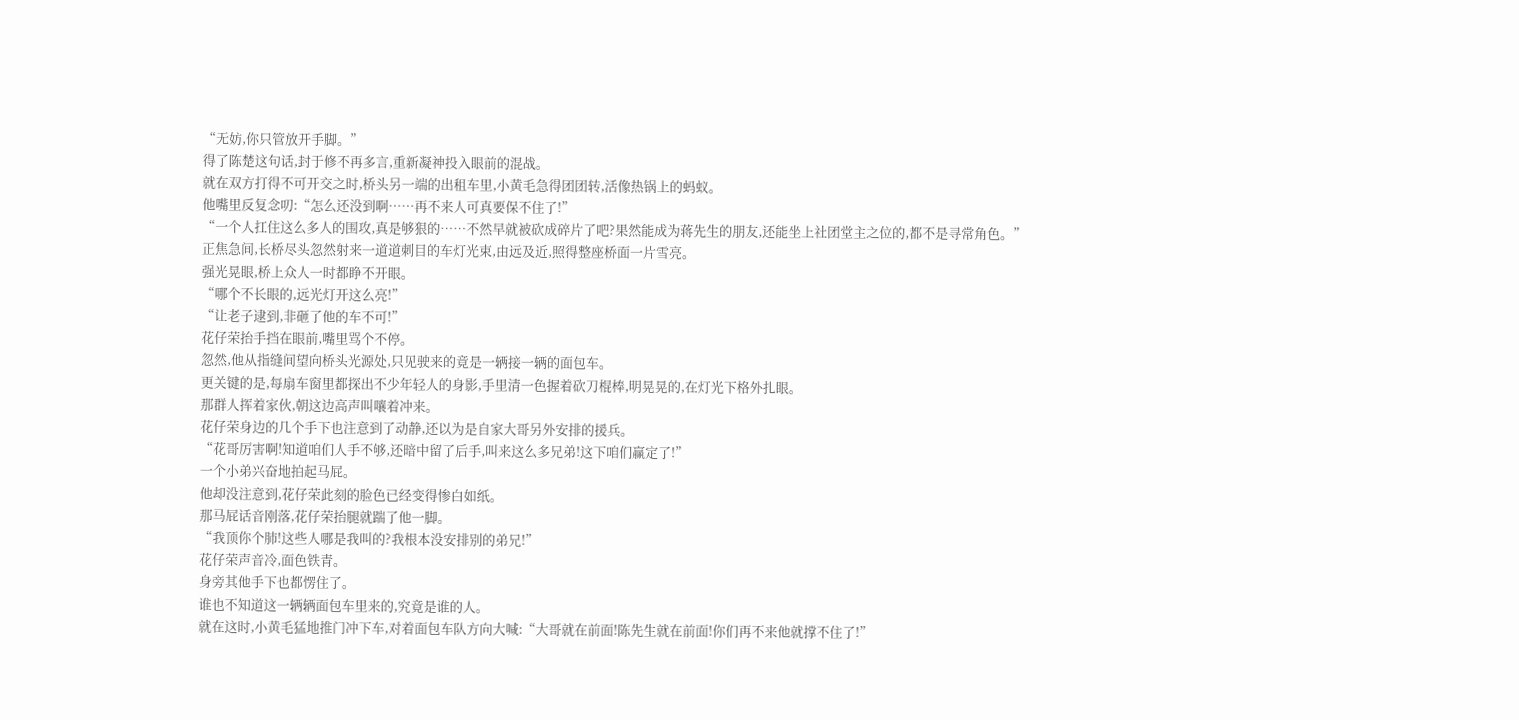“无妨,你只管放开手脚。”
得了陈楚这句话,封于修不再多言,重新凝神投入眼前的混战。
就在双方打得不可开交之时,桥头另一端的出租车里,小黄毛急得团团转,活像热锅上的蚂蚁。
他嘴里反复念叨:“怎么还没到啊……再不来人可真要保不住了!”
“一个人扛住这么多人的围攻,真是够狠的……不然早就被砍成碎片了吧?果然能成为蒋先生的朋友,还能坐上社团堂主之位的,都不是寻常角色。”
正焦急间,长桥尽头忽然射来一道道刺目的车灯光束,由远及近,照得整座桥面一片雪亮。
强光晃眼,桥上众人一时都睁不开眼。
“哪个不长眼的,远光灯开这么亮!”
“让老子逮到,非砸了他的车不可!”
花仔荣抬手挡在眼前,嘴里骂个不停。
忽然,他从指缝间望向桥头光源处,只见驶来的竟是一辆接一辆的面包车。
更关键的是,每扇车窗里都探出不少年轻人的身影,手里清一色握着砍刀棍棒,明晃晃的,在灯光下格外扎眼。
那群人挥着家伙,朝这边高声叫嚷着冲来。
花仔荣身边的几个手下也注意到了动静,还以为是自家大哥另外安排的援兵。
“花哥厉害啊!知道咱们人手不够,还暗中留了后手,叫来这么多兄弟!这下咱们赢定了!”
一个小弟兴奋地拍起马屁。
他却没注意到,花仔荣此刻的脸色已经变得惨白如纸。
那马屁话音刚落,花仔荣抬腿就踹了他一脚。
“我顶你个肺!这些人哪是我叫的?我根本没安排别的弟兄!”
花仔荣声音冷,面色铁青。
身旁其他手下也都愣住了。
谁也不知道这一辆辆面包车里来的,究竟是谁的人。
就在这时,小黄毛猛地推门冲下车,对着面包车队方向大喊:“大哥就在前面!陈先生就在前面!你们再不来他就撑不住了!”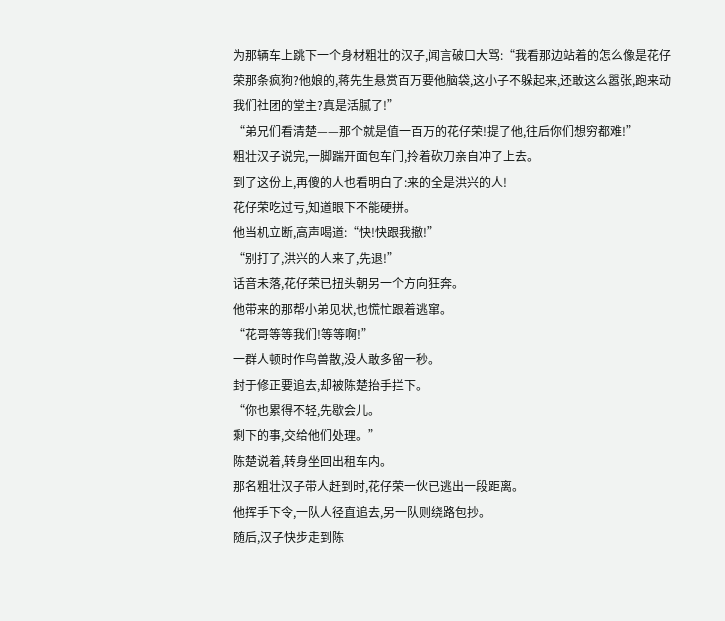为那辆车上跳下一个身材粗壮的汉子,闻言破口大骂:“我看那边站着的怎么像是花仔荣那条疯狗?他娘的,蒋先生悬赏百万要他脑袋,这小子不躲起来,还敢这么嚣张,跑来动我们社团的堂主?真是活腻了!”
“弟兄们看清楚——那个就是值一百万的花仔荣!提了他,往后你们想穷都难!”
粗壮汉子说完,一脚踹开面包车门,拎着砍刀亲自冲了上去。
到了这份上,再傻的人也看明白了:来的全是洪兴的人!
花仔荣吃过亏,知道眼下不能硬拼。
他当机立断,高声喝道:“快!快跟我撤!”
“别打了,洪兴的人来了,先退!”
话音未落,花仔荣已扭头朝另一个方向狂奔。
他带来的那帮小弟见状,也慌忙跟着逃窜。
“花哥等等我们!等等啊!”
一群人顿时作鸟兽散,没人敢多留一秒。
封于修正要追去,却被陈楚抬手拦下。
“你也累得不轻,先歇会儿。
剩下的事,交给他们处理。”
陈楚说着,转身坐回出租车内。
那名粗壮汉子带人赶到时,花仔荣一伙已逃出一段距离。
他挥手下令,一队人径直追去,另一队则绕路包抄。
随后,汉子快步走到陈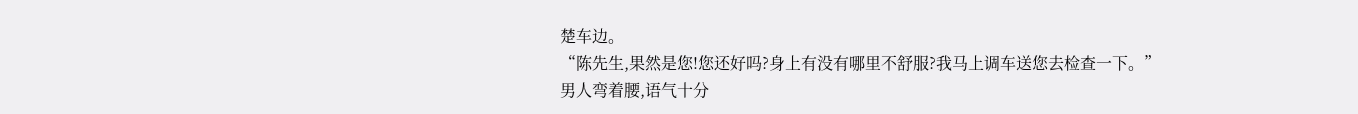楚车边。
“陈先生,果然是您!您还好吗?身上有没有哪里不舒服?我马上调车送您去检查一下。”
男人弯着腰,语气十分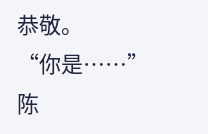恭敬。
“你是……”
陈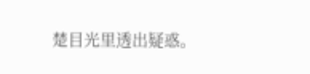楚目光里透出疑惑。